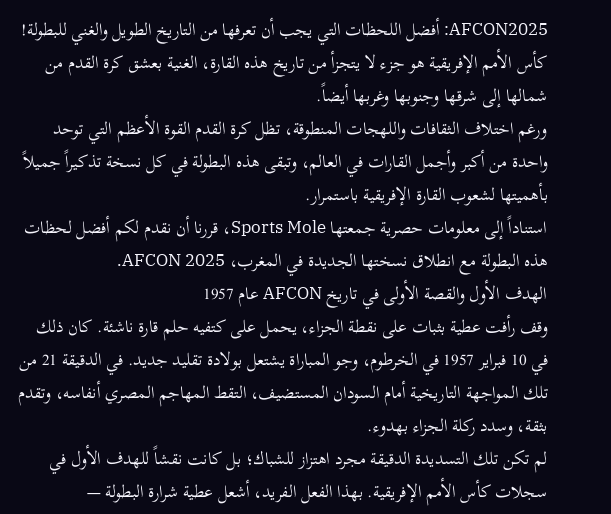AFCON2025: أفضل اللحظات التي يجب أن تعرفها من التاريخ الطويل والغني للبطولة!
كأس الأمم الإفريقية هو جزء لا يتجزأ من تاريخ هذه القارة، الغنية بعشق كرة القدم من شمالها إلى شرقها وجنوبها وغربها أيضاً.
ورغم اختلاف الثقافات واللهجات المنطوقة، تظل كرة القدم القوة الأعظم التي توحد واحدة من أكبر وأجمل القارات في العالم، وتبقى هذه البطولة في كل نسخة تذكيراً جميلاً بأهميتها لشعوب القارة الإفريقية باستمرار.
استناداً إلى معلومات حصرية جمعتها Sports Mole، قررنا أن نقدم لكم أفضل لحظات هذه البطولة مع انطلاق نسختها الجديدة في المغرب، AFCON 2025.
الهدف الأول والقصة الأولى في تاريخ AFCON عام 1957
وقف رأفت عطية بثبات على نقطة الجزاء، يحمل على كتفيه حلم قارة ناشئة. كان ذلك في 10 فبراير 1957 في الخرطوم، وجو المباراة يشتعل بولادة تقليد جديد. في الدقيقة 21 من تلك المواجهة التاريخية أمام السودان المستضيف، التقط المهاجم المصري أنفاسه، وتقدم بثقة، وسدد ركلة الجزاء بهدوء.
لم تكن تلك التسديدة الدقيقة مجرد اهتزاز للشباك؛ بل كانت نقشاً للهدف الأول في سجلات كأس الأمم الإفريقية. بهذا الفعل الفريد، أشعل عطية شرارة البطولة —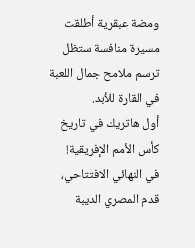ومضة عبقرية أطلقت مسيرة منافسة ستظل ترسم ملامح جمال اللعبة في القارة للأبد.
أول هاتريك في تاريخ كأس الأمم الإفريقية!
في النهائي الافتتاحي، قدم المصري الديبة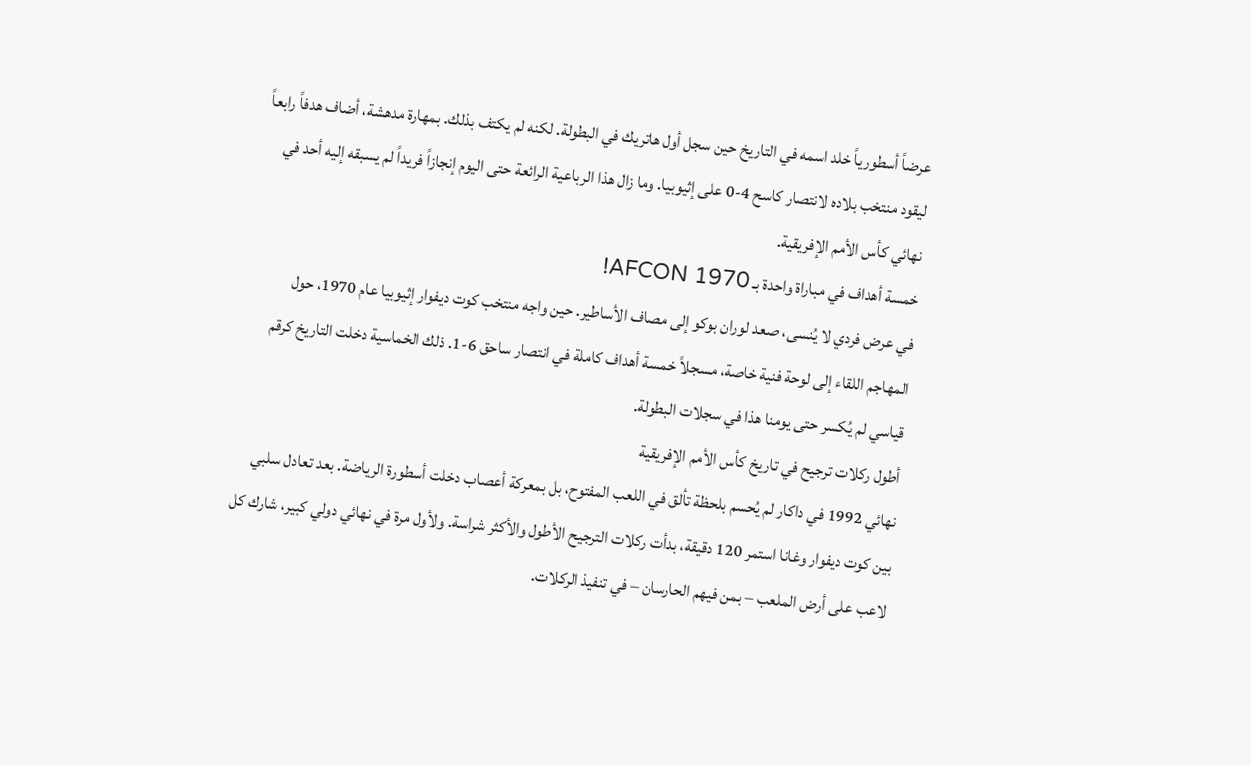عرضاً أسطورياً خلد اسمه في التاريخ حين سجل أول هاتريك في البطولة. لكنه لم يكتف بذلك. بمهارة مدهشة، أضاف هدفاً رابعاً ليقود منتخب بلاده لانتصار كاسح 4-0 على إثيوبيا. وما زال هذا الرباعية الرائعة حتى اليوم إنجازاً فريداً لم يسبقه إليه أحد في نهائي كأس الأمم الإفريقية.
خمسة أهداف في مباراة واحدة بـ AFCON 1970!
في عرض فردي لا يُنسى، صعد لوران بوكو إلى مصاف الأساطير. حين واجه منتخب كوت ديفوار إثيوبيا عام 1970، حول المهاجم اللقاء إلى لوحة فنية خاصة، مسجلاً خمسة أهداف كاملة في انتصار ساحق 6-1. ذلك الخماسية دخلت التاريخ كرقم قياسي لم يُكسر حتى يومنا هذا في سجلات البطولة.
أطول ركلات ترجيح في تاريخ كأس الأمم الإفريقية
نهائي 1992 في داكار لم يُحسم بلحظة تألق في اللعب المفتوح، بل بمعركة أعصاب دخلت أسطورة الرياضة. بعد تعادل سلبي بين كوت ديفوار وغانا استمر 120 دقيقة، بدأت ركلات الترجيح الأطول والأكثر شراسة. ولأول مرة في نهائي دولي كبير، شارك كل لاعب على أرض الملعب – بمن فيهم الحارسان – في تنفيذ الركلات.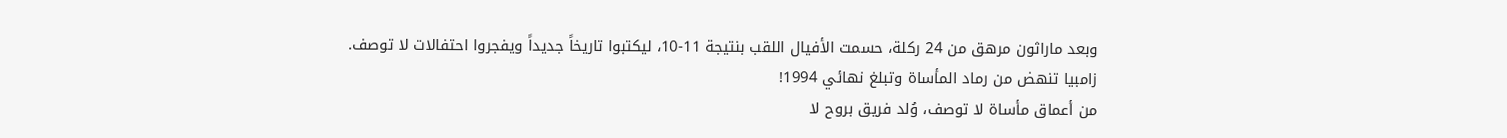وبعد ماراثون مرهق من 24 ركلة، حسمت الأفيال اللقب بنتيجة 11-10، ليكتبوا تاريخاً جديداً ويفجروا احتفالات لا توصف.
زامبيا تنهض من رماد المأساة وتبلغ نهائي 1994!
من أعماق مأساة لا توصف، وُلد فريق بروح لا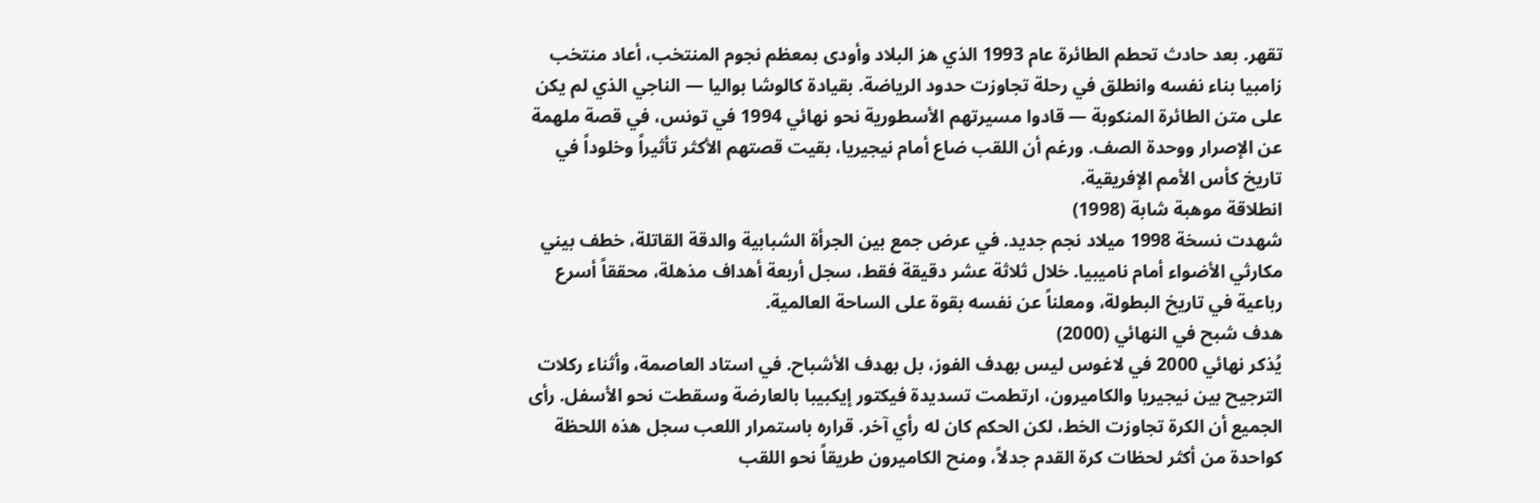تقهر. بعد حادث تحطم الطائرة عام 1993 الذي هز البلاد وأودى بمعظم نجوم المنتخب، أعاد منتخب زامبيا بناء نفسه وانطلق في رحلة تجاوزت حدود الرياضة. بقيادة كالوشا بواليا — الناجي الذي لم يكن على متن الطائرة المنكوبة — قادوا مسيرتهم الأسطورية نحو نهائي 1994 في تونس، في قصة ملهمة عن الإصرار ووحدة الصف. ورغم أن اللقب ضاع أمام نيجيريا، بقيت قصتهم الأكثر تأثيراً وخلوداً في تاريخ كأس الأمم الإفريقية.
انطلاقة موهبة شابة (1998)
شهدت نسخة 1998 ميلاد نجم جديد. في عرض جمع بين الجرأة الشبابية والدقة القاتلة، خطف بيني مكارثي الأضواء أمام ناميبيا. خلال ثلاثة عشر دقيقة فقط، سجل أربعة أهداف مذهلة، محققاً أسرع رباعية في تاريخ البطولة، ومعلناً عن نفسه بقوة على الساحة العالمية.
هدف شبح في النهائي (2000)
يُذكر نهائي 2000 في لاغوس ليس بهدف الفوز، بل بهدف الأشباح. في استاد العاصمة، وأثناء ركلات الترجيح بين نيجيريا والكاميرون، ارتطمت تسديدة فيكتور إيكبيبا بالعارضة وسقطت نحو الأسفل. رأى الجميع أن الكرة تجاوزت الخط، لكن الحكم كان له رأي آخر. قراره باستمرار اللعب سجل هذه اللحظة كواحدة من أكثر لحظات كرة القدم جدلاً، ومنح الكاميرون طريقاً نحو اللقب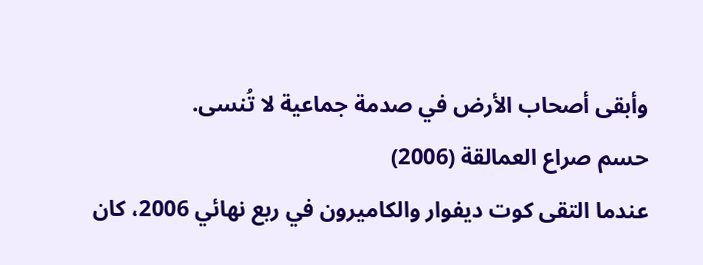وأبقى أصحاب الأرض في صدمة جماعية لا تُنسى.
حسم صراع العمالقة (2006)
عندما التقى كوت ديفوار والكاميرون في ربع نهائي 2006، كان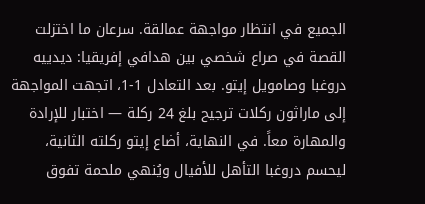الجميع في انتظار مواجهة عمالقة. سرعان ما اختزلت القصة في صراع شخصي بين هدافي إفريقيا: ديدييه دروغبا وصامويل إيتو. بعد التعادل 1-1، اتجهت المواجهة إلى ماراثون ركلات ترجيح بلغ 24 ركلة — اختبار للإرادة والمهارة معاً. في النهاية، أضاع إيتو ركلته الثانية، ليحسم دروغبا التأهل للأفيال ويُنهي ملحمة تفوق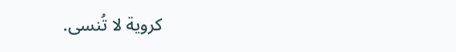كروية لا تُنسى.